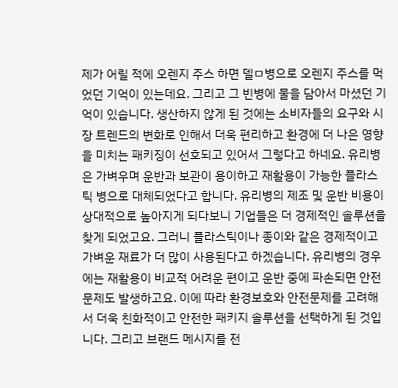제가 어릴 적에 오렌지 주스 하면 델ㅁ병으로 오렌지 주스를 먹었던 기억이 있는데요. 그리고 그 빈병에 물을 담아서 마셨던 기억이 있습니다. 생산하지 않게 된 것에는 소비자들의 요구와 시장 트렌드의 변화로 인해서 더욱 편리하고 환경에 더 나은 영향을 미치는 패키징이 선호되고 있어서 그렇다고 하네요. 유리병은 가벼우며 운반과 보관이 용이하고 재활용이 가능한 플라스틱 병으로 대체되었다고 합니다. 유리병의 제조 및 운반 비용이 상대적으로 높아지게 되다보니 기업들은 더 경제적인 솔루션을 찾게 되었고요. 그러니 플라스틱이나 종이와 같은 경제적이고 가벼운 재료가 더 많이 사용된다고 하겠습니다. 유리병의 경우에는 재활용이 비교적 어려운 편이고 운반 중에 파손되면 안전문제도 발생하고요. 이에 따라 환경보호와 안전문제를 고려해서 더욱 친화적이고 안전한 패키지 솔루션을 선택하게 된 것입니다. 그리고 브랜드 메시지를 전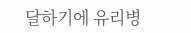달하기에 유리병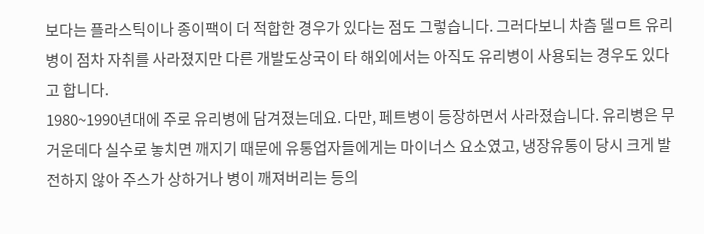보다는 플라스틱이나 종이팩이 더 적합한 경우가 있다는 점도 그렇습니다. 그러다보니 차츰 델ㅁ트 유리병이 점차 자취를 사라졌지만 다른 개발도상국이 타 해외에서는 아직도 유리병이 사용되는 경우도 있다고 합니다.
1980~1990년대에 주로 유리병에 담겨졌는데요. 다만, 페트병이 등장하면서 사라졌습니다. 유리병은 무거운데다 실수로 놓치면 깨지기 때문에 유통업자들에게는 마이너스 요소였고, 냉장유통이 당시 크게 발전하지 않아 주스가 상하거나 병이 깨져버리는 등의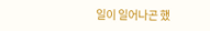일이 일어나곤 했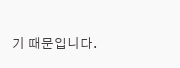기 때문입니다.